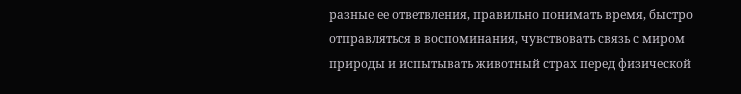разные ее ответвления, правильно понимать время, быстро отправляться в воспоминания, чувствовать связь с миром природы и испытывать животный страх перед физической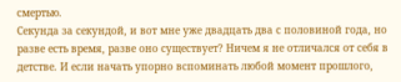смертью.
Секунда за секундой, и вот мне уже двадцать два с половиной года, но разве есть время, разве оно существует? Ничем я не отличался от себя в детстве. И если начать упорно вспоминать любой момент прошлого,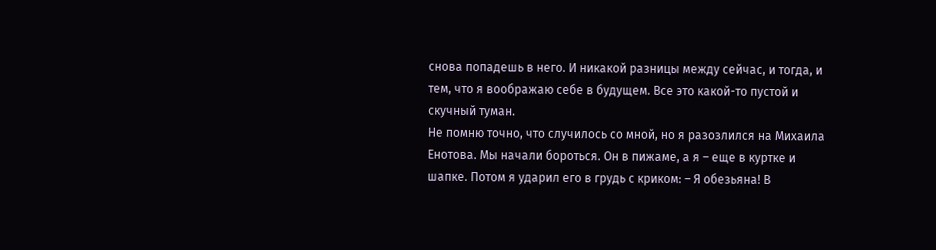снова попадешь в него. И никакой разницы между сейчас, и тогда, и тем, что я воображаю себе в будущем. Все это какой-то пустой и скучный туман.
Не помню точно, что случилось со мной, но я разозлился на Михаила Енотова. Мы начали бороться. Он в пижаме, а я – еще в куртке и шапке. Потом я ударил его в грудь с криком: – Я обезьяна! В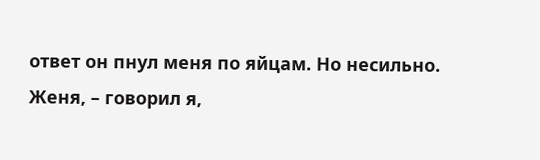ответ он пнул меня по яйцам. Но несильно.
Женя, – говорил я,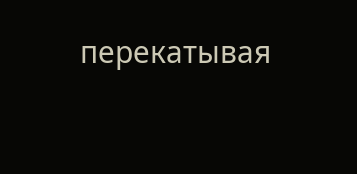перекатывая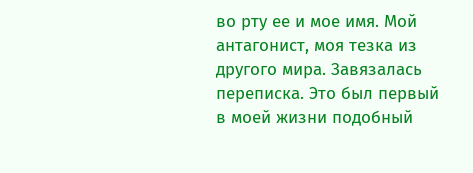во рту ее и мое имя. Мой антагонист, моя тезка из другого мира. Завязалась переписка. Это был первый в моей жизни подобный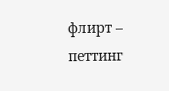флирт – петтинг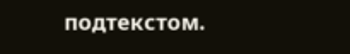подтекстом.